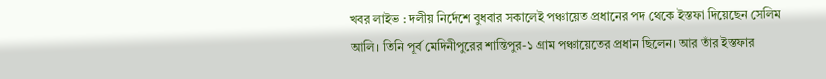খবর লাইভ : দলীয় নির্দেশে বুধবার সকালেই পঞ্চায়েত প্রধানের পদ থেকে ইস্তফা দিয়েছেন সেলিম আলি। তিনি পূর্ব মেদিনীপুরের শান্তিপুর-১ গ্রাম পঞ্চায়েতের প্রধান ছিলেন। আর তাঁর ইস্তফার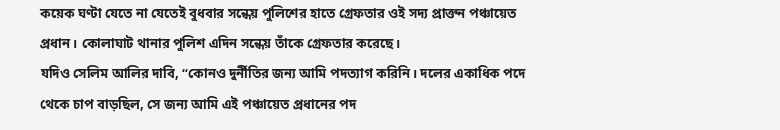কয়েক ঘণ্টা যেতে না যেতেই বুধবার সন্ধেয় পুলিশের হাতে গ্রেফতার ওই সদ্য প্রাক্তন পঞ্চায়েত প্রধান। কোলাঘাট থানার পুলিশ এদিন সন্ধেয় তাঁকে গ্রেফতার করেছে।
যদিও সেলিম আলির দাবি, “কোনও দুর্নীতির জন্য আমি পদত্যাগ করিনি। দলের একাধিক পদে থেকে চাপ বাড়ছিল, সে জন্য আমি এই পঞ্চায়েত প্রধানের পদ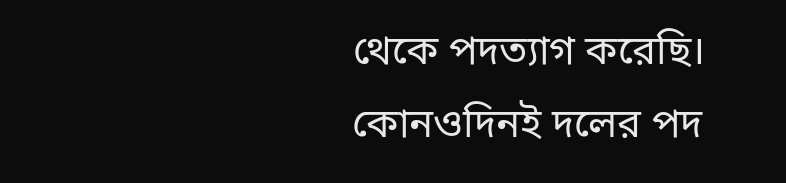থেকে পদত্যাগ করেছি। কোনওদিনই দলের পদ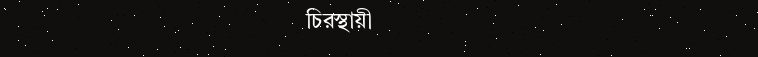চিরস্থায়ী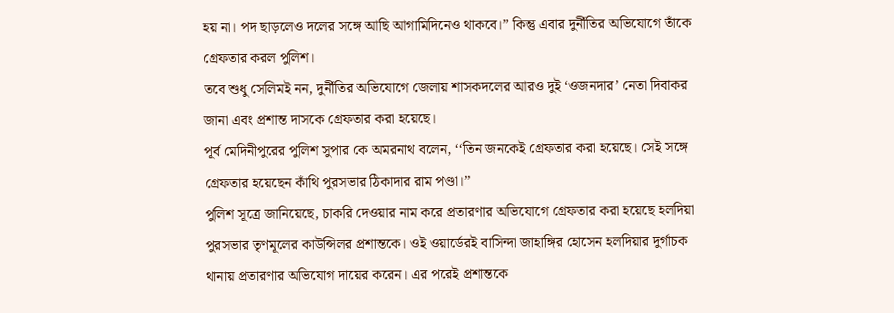হয় না। পদ ছাড়লেও দলের সঙ্গে আছি আগামিদিনেও থাকবে।” কিন্তু এবার দুর্নীতির অভিযোগে তাঁকে গ্রেফতার করল পুলিশ।
তবে শুধু সেলিমই নন, দুর্নীতির অভিযোগে জেলায় শাসকদলের আরও দুই ‘ওজনদার’ নেতা দিবাকর জানা এবং প্রশান্ত দাসকে গ্রেফতার করা হয়েছে।
পূর্ব মেদিনীপুরের পুলিশ সুপার কে অমরনাথ বলেন, ‘‘তিন জনকেই গ্রেফতার করা হয়েছে। সেই সঙ্গে গ্রেফতার হয়েছেন কাঁথি পুরসভার ঠিকাদার রাম পণ্ডা।’’
পুলিশ সূত্রে জানিয়েছে, চাকরি দেওয়ার নাম করে প্রতারণার অভিযোগে গ্রেফতার করা হয়েছে হলদিয়া পুরসভার তৃণমূলের কাউন্সিলর প্রশান্তকে। ওই ওয়ার্ডেরই বাসিন্দা জাহাঙ্গির হোসেন হলদিয়ার দুর্গাচক থানায় প্রতারণার অভিযোগ দায়ের করেন। এর পরেই প্রশান্তকে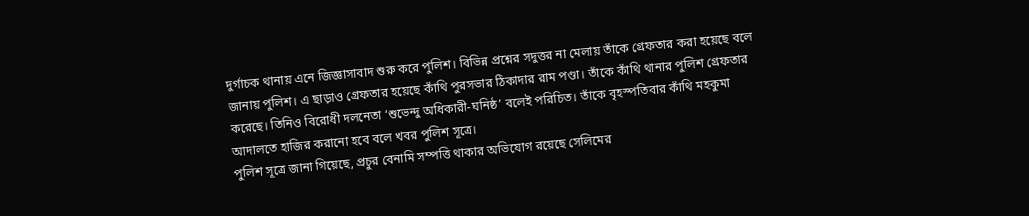দুর্গাচক থানায় এনে জিজ্ঞাসাবাদ শুরু করে পুলিশ। বিভিন্ন প্রশ্নের সদুত্তর না মেলায় তাঁকে গ্রেফতার করা হয়েছে বলে জানায় পুলিশ। এ ছাড়াও গ্রেফতার হয়েছে কাঁথি পুরসভার ঠিকাদার রাম পণ্ডা। তাঁকে কাঁথি থানার পুলিশ গ্রেফতার করেছে। তিনিও বিরোধী দলনেতা ‘শুভেন্দু অধিকারী-ঘনিষ্ঠ’ বলেই পরিচিত। তাঁকে বৃহস্পতিবার কাঁথি মহকুমা আদালতে হাজির করানো হবে বলে খবর পুলিশ সূত্রে।
পুলিশ সূত্রে জানা গিয়েছে, প্রচুর বেনামি সম্পত্তি থাকার অভিযোগ রয়েছে সেলিমের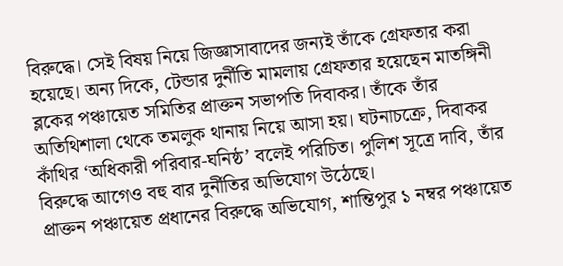বিরুদ্ধে। সেই বিষয় নিয়ে জিজ্ঞাসাবাদের জন্যই তাঁকে গ্রেফতার করা হয়েছে। অন্য দিকে, টেন্ডার দুর্নীতি মামলায় গ্রেফতার হয়েছেন মাতঙ্গিনী ব্লকের পঞ্চায়েত সমিতির প্রাক্তন সভাপতি দিবাকর। তাঁকে তাঁর অতিথিশালা থেকে তমলুক থানায় নিয়ে আসা হয়। ঘটনাচক্রে, দিবাকর কাঁথির ‘অধিকারী পরিবার-ঘনিষ্ঠ’ বলেই পরিচিত। পুলিশ সূত্রে দাবি, তাঁর বিরুদ্ধে আগেও বহু বার দুর্নীতির অভিযোগ উঠেছে।
প্রাক্তন পঞ্চায়েত প্রধানের বিরুদ্ধে অভিযোগ, শান্তিপুর ১ নম্বর পঞ্চায়েত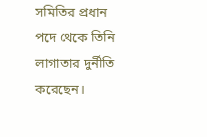সমিতির প্রধান পদে থেকে তিনি লাগাতার দুর্নীতি করেছেন।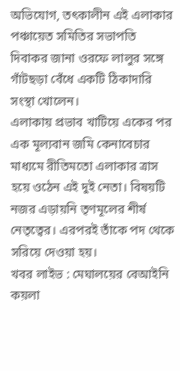অভিযোগ, তৎকালীন এই এলাকার পঞ্চায়েত সমিতির সভাপতি দিবাকর জানা ওরফে লালুর সঙ্গে গাঁটছড়া বেঁধে একটি ঠিকাদারি সংস্থা খোলেন।
এলাকায় প্রভাব খাটিয়ে একের পর এক মূল্যবান জমি কেনাবেচার মাধ্যমে রীতিমতো এলাকার ত্রাস হয়ে ওঠেন এই দুই নেতা। বিষয়টি নজর এড়ায়নি তৃণমূলের শীর্ষ নেতৃত্বের। এরপরই তাঁকে পদ থেকে সরিয়ে দেওয়া হয়।
খবর লাইভ : মেঘালয়ের বেআইনি কয়লা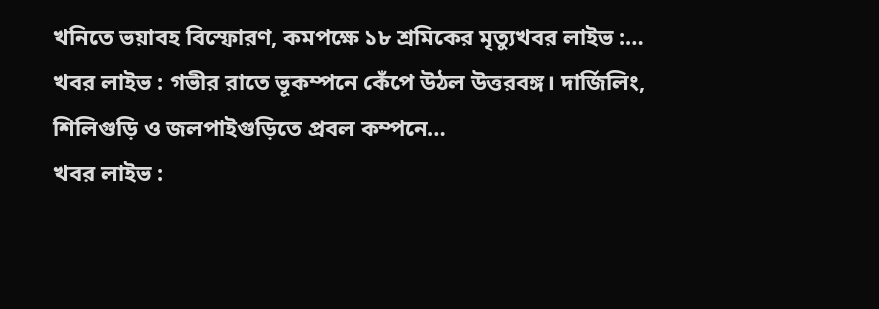খনিতে ভয়াবহ বিস্ফোরণ, কমপক্ষে ১৮ শ্রমিকের মৃত্যুখবর লাইভ :…
খবর লাইভ : গভীর রাতে ভূকম্পনে কেঁপে উঠল উত্তরবঙ্গ। দার্জিলিং, শিলিগুড়ি ও জলপাইগুড়িতে প্রবল কম্পনে…
খবর লাইভ :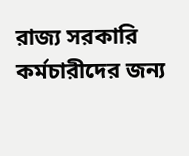রাজ্য সরকারি কর্মচারীদের জন্য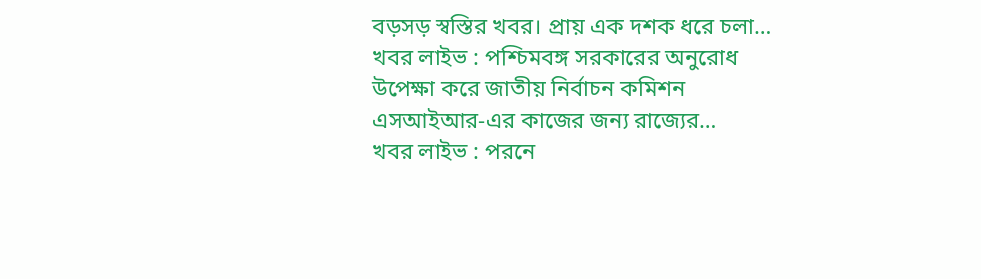বড়সড় স্বস্তির খবর। প্রায় এক দশক ধরে চলা…
খবর লাইভ : পশ্চিমবঙ্গ সরকারের অনুরোধ উপেক্ষা করে জাতীয় নির্বাচন কমিশন এসআইআর-এর কাজের জন্য রাজ্যের…
খবর লাইভ : পরনে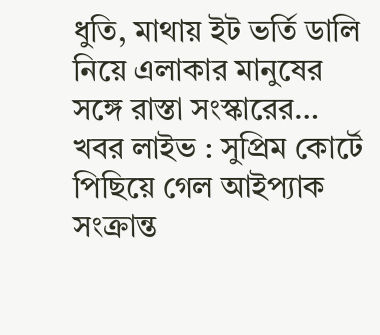ধুতি, মাথায় ইট ভর্তি ডালি নিয়ে এলাকার মানুষের সঙ্গে রাস্তা সংস্কারের…
খবর লাইভ : সুপ্রিম কোর্টে পিছিয়ে গেল আইপ্যাক সংক্রান্ত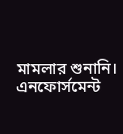মামলার শুনানি। এনফোর্সমেন্ট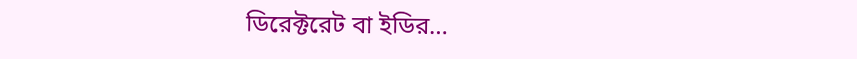ডিরেক্টরেট বা ইডির…